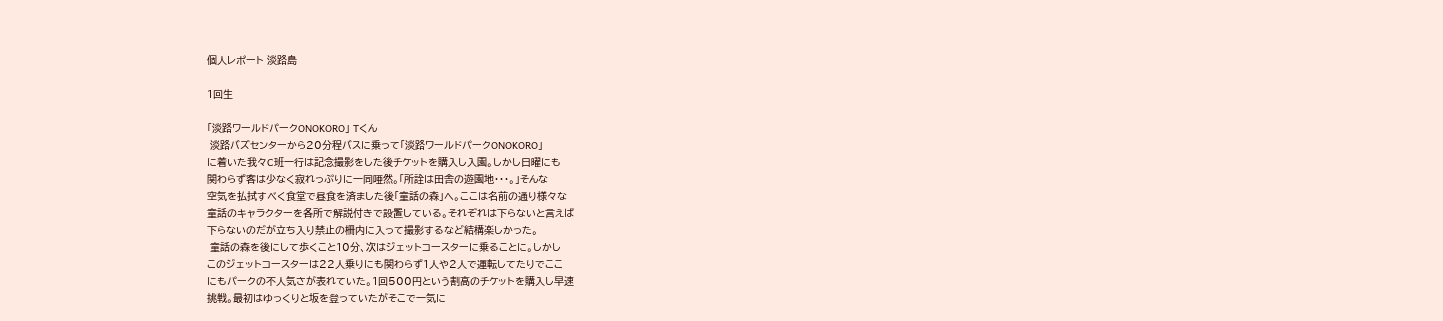個人レポート 淡路島

1回生

「淡路ワールドパークONOKORO」 Tくん
 淡路バズセンターから20分程バスに乗って「淡路ワールドパークONOKORO」
に着いた我々C班一行は記念撮影をした後チケットを購入し入園。しかし日曜にも
関わらず客は少なく寂れっぷりに一同唖然。「所詮は田舎の遊園地・・・。」そんな
空気を払拭すべく食堂で昼食を済ました後「童話の森」へ。ここは名前の通り様々な
童話のキャラクターを各所で解説付きで設置している。それぞれは下らないと言えば
下らないのだが立ち入り禁止の柵内に入って撮影するなど結構楽しかった。
 童話の森を後にして歩くこと10分、次はジェットコースターに乗ることに。しかし
このジェットコースターは22人乗りにも関わらず1人や2人で運転してたりでここ
にもパークの不人気さが表れていた。1回500円という割高のチケットを購入し早速
挑戦。最初はゆっくりと坂を登っていたがそこで一気に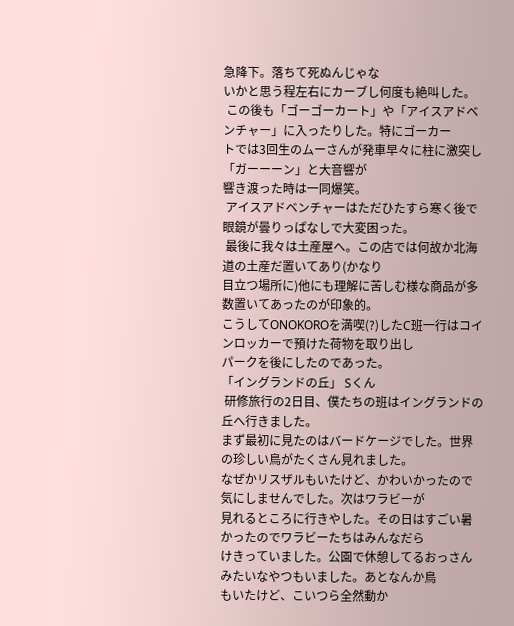急降下。落ちて死ぬんじゃな
いかと思う程左右にカーブし何度も絶叫した。
 この後も「ゴーゴーカート」や「アイスアドベンチャー」に入ったりした。特にゴーカー
トでは3回生のムーさんが発車早々に柱に激突し「ガーーーン」と大音響が
響き渡った時は一同爆笑。
 アイスアドベンチャーはただひたすら寒く後で眼鏡が曇りっぱなしで大変困った。
 最後に我々は土産屋へ。この店では何故か北海道の土産だ置いてあり(かなり
目立つ場所に)他にも理解に苦しむ様な商品が多数置いてあったのが印象的。
こうしてONOKOROを満喫(?)したC班一行はコインロッカーで預けた荷物を取り出し
パークを後にしたのであった。
「イングランドの丘」 Sくん
 研修旅行の2日目、僕たちの班はイングランドの丘へ行きました。
まず最初に見たのはバードケージでした。世界の珍しい鳥がたくさん見れました。
なぜかリスザルもいたけど、かわいかったので気にしませんでした。次はワラビーが
見れるところに行きやした。その日はすごい暑かったのでワラビーたちはみんなだら
けきっていました。公園で休憩してるおっさんみたいなやつもいました。あとなんか鳥
もいたけど、こいつら全然動か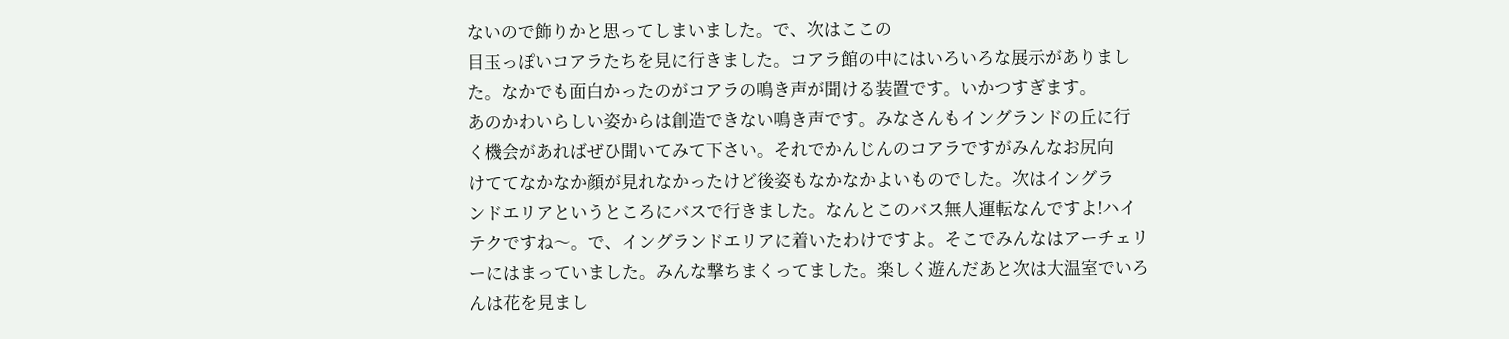ないので飾りかと思ってしまいました。で、次はここの
目玉っぽいコアラたちを見に行きました。コアラ館の中にはいろいろな展示がありまし
た。なかでも面白かったのがコアラの鳴き声が聞ける装置です。いかつすぎます。
あのかわいらしい姿からは創造できない鳴き声です。みなさんもイングランドの丘に行
く機会があればぜひ聞いてみて下さい。それでかんじんのコアラですがみんなお尻向
けててなかなか顔が見れなかったけど後姿もなかなかよいものでした。次はイングラ
ンドエリアというところにバスで行きました。なんとこのバス無人運転なんですよ!ハイ
テクですね〜。で、イングランドエリアに着いたわけですよ。そこでみんなはアーチェリ
ーにはまっていました。みんな撃ちまくってました。楽しく遊んだあと次は大温室でいろ
んは花を見まし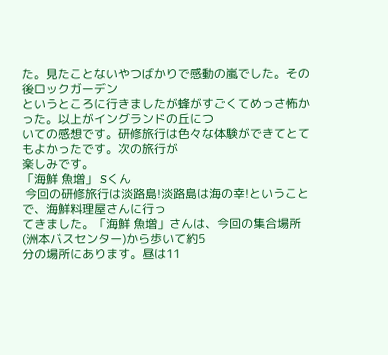た。見たことないやつばかりで感動の嵐でした。その後ロックガーデン
というところに行きましたが蜂がすごくてめっさ怖かった。以上がイングランドの丘につ
いての感想です。研修旅行は色々な体験ができてとてもよかったです。次の旅行が
楽しみです。
「海鮮 魚増」 Sくん
 今回の研修旅行は淡路島!淡路島は海の幸!ということで、海鮮料理屋さんに行っ
てきました。「海鮮 魚増」さんは、今回の集合場所(洲本バスセンター)から歩いて約5
分の場所にあります。昼は11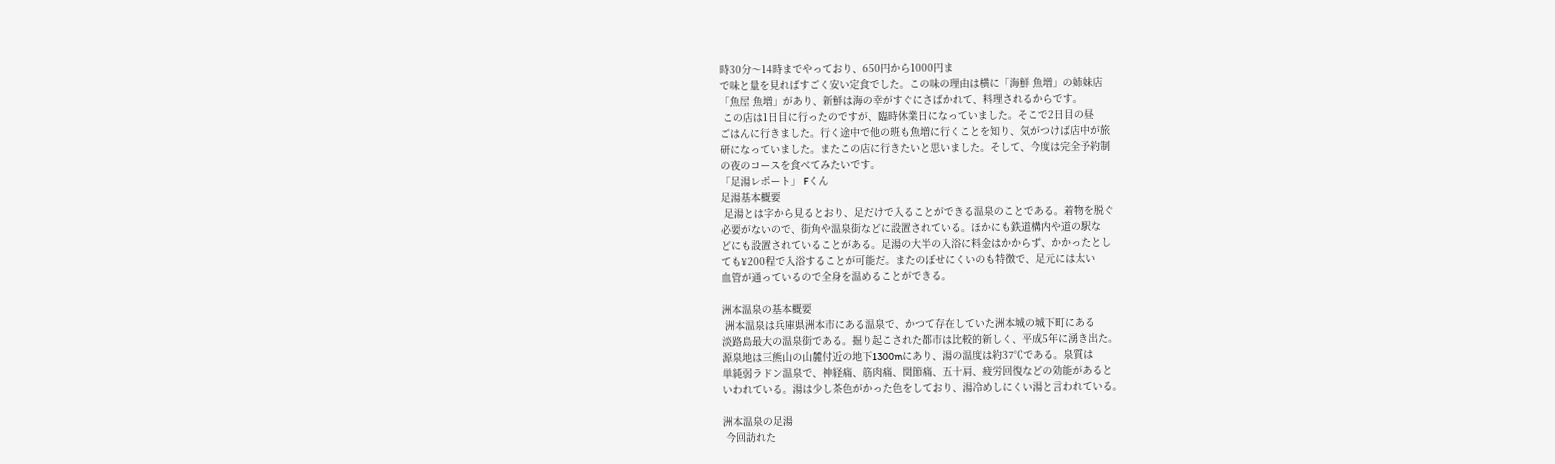時30分〜14時までやっており、650円から1000円ま
で味と量を見ればすごく安い定食でした。この味の理由は横に「海鮮 魚増」の姉妹店
「魚屋 魚増」があり、新鮮は海の幸がすぐにさばかれて、料理されるからです。
 この店は1日目に行ったのですが、臨時休業日になっていました。そこで2日目の昼
ごはんに行きました。行く途中で他の班も魚増に行くことを知り、気がつけば店中が旅
研になっていました。またこの店に行きたいと思いました。そして、今度は完全予約制
の夜のコースを食べてみたいです。
「足湯レポート」 Fくん
足湯基本概要
 足湯とは字から見るとおり、足だけで入ることができる温泉のことである。着物を脱ぐ
必要がないので、街角や温泉街などに設置されている。ほかにも鉄道構内や道の駅な
どにも設置されていることがある。足湯の大半の入浴に料金はかからず、かかったとし
ても¥200程で入浴することが可能だ。またのぼせにくいのも特徴で、足元には太い
血管が通っているので全身を温めることができる。

洲本温泉の基本概要
 洲本温泉は兵庫県洲本市にある温泉で、かつて存在していた洲本城の城下町にある
淡路島最大の温泉街である。掘り起こされた都市は比較的新しく、平成5年に湧き出た。
源泉地は三熊山の山麓付近の地下1300mにあり、湯の温度は約37℃である。泉質は
単純弱ラドン温泉で、神経痛、筋肉痛、関節痛、五十肩、疲労回復などの効能があると
いわれている。湯は少し茶色がかった色をしており、湯冷めしにくい湯と言われている。

洲本温泉の足湯
 今回訪れた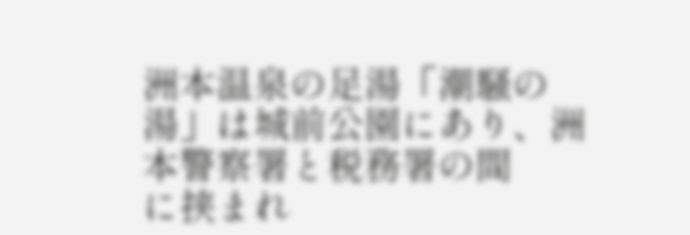洲本温泉の足湯「潮騒の湯」は城前公園にあり、洲本警察署と税務署の間
に挟まれ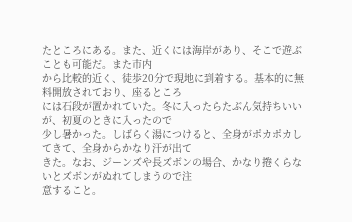たところにある。また、近くには海岸があり、そこで遊ぶことも可能だ。また市内
から比較的近く、徒歩20分で現地に到着する。基本的に無料開放されており、座るところ
には石段が置かれていた。冬に入ったらたぶん気持ちいいが、初夏のときに入ったので
少し暑かった。しばらく湯につけると、全身がポカポカしてきて、全身からかなり汗が出て
きた。なお、ジーンズや長ズボンの場合、かなり捲くらないとズボンがぬれてしまうので注
意すること。